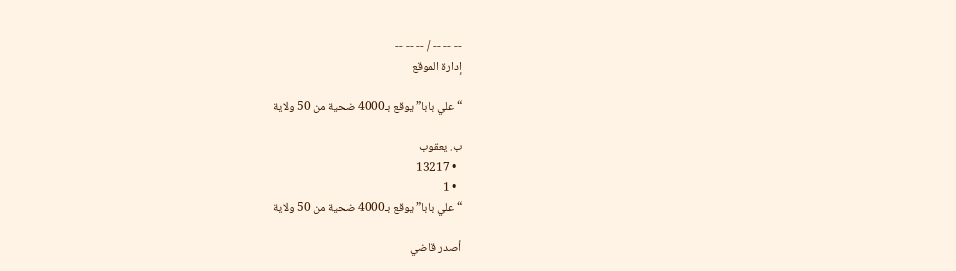-- -- -- / -- -- --
إدارة الموقع

“علي بابا” يوقع بـ4000 ضحية من 50 ولاية

ب. يعقوب
  • 13217
  • 1
“علي بابا” يوقع بـ4000 ضحية من 50 ولاية

أصدر قاضي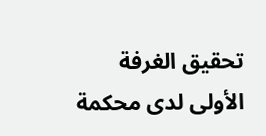تحقيق الغرفة الأولى لدى محكمة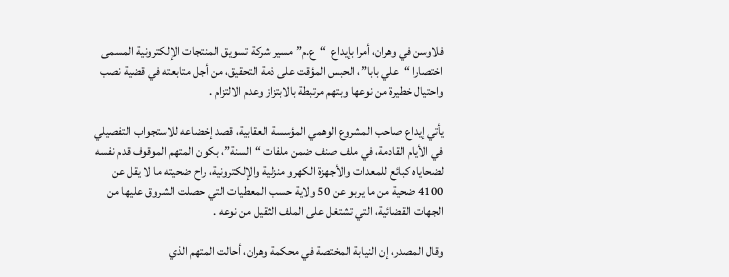فلاوسن في وهران، أمرا بإيداع  “ع.م” مسير شركة تسويق المنتجات الإلكترونية المسمى اختصارا “علي بابا”، الحبس المؤقت على ذمة التحقيق، من أجل متابعته في قضية نصب واحتيال خطيرة من نوعها وبتهم مرتبطة بالابتزاز وعدم الالتزام .

يأتي إيداع صاحب المشروع الوهمي المؤسسة العقابية، قصد إخضاعه للاستجواب التفصيلي في الأيام القادمة، في ملف صنف ضمن ملفات “السنة”، بكون المتهم الموقوف قدم نفسه لضحاياه كبائع للمعدات والأجهزة الكهرو منزلية والإلكترونية، راح ضحيته ما لا يقل عن 4100 ضحية من ما يربو عن 50 ولاية حسب المعطيات التي حصلت الشروق عليها من الجهات القضائية، التي تشتغل على الملف الثقيل من نوعه .

وقال المصدر، إن النيابة المختصة في محكمة وهران، أحالت المتهم الذي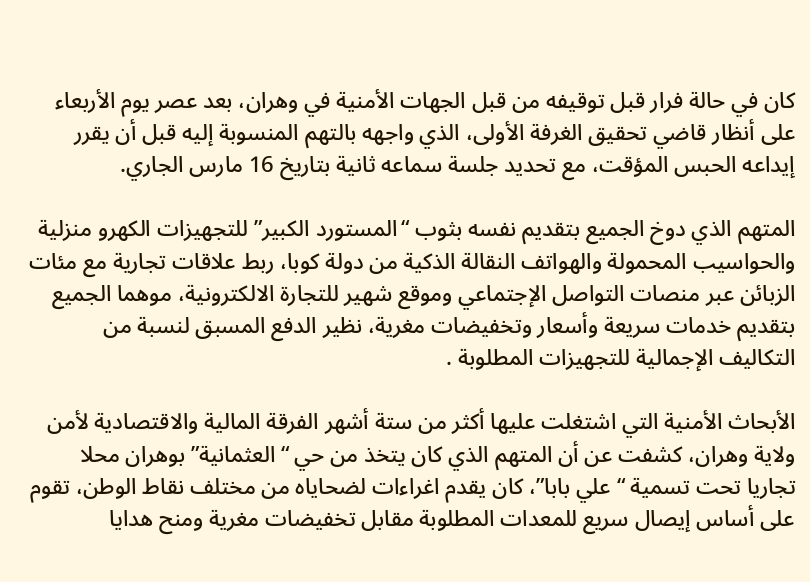كان في حالة فرار قبل توقيفه من قبل الجهات الأمنية في وهران، بعد عصر يوم الأربعاء على أنظار قاضي تحقيق الغرفة الأولى، الذي واجهه بالتهم المنسوبة إليه قبل أن يقرر إيداعه الحبس المؤقت، مع تحديد جلسة سماعه ثانية بتاريخ 16 مارس الجاري.

المتهم الذي دوخ الجميع بتقديم نفسه بثوب “المستورد الكبير” للتجهيزات الكهرو منزلية والحواسيب المحمولة والهواتف النقالة الذكية من دولة كوبا، ربط علاقات تجارية مع مئات الزبائن عبر منصات التواصل الإجتماعي وموقع شهير للتجارة الالكترونية، موهما الجميع بتقديم خدمات سريعة وأسعار وتخفيضات مغرية، نظير الدفع المسبق لنسبة من التكاليف الإجمالية للتجهيزات المطلوبة .

الأبحاث الأمنية التي اشتغلت عليها أكثر من ستة أشهر الفرقة المالية والاقتصادية لأمن ولاية وهران، كشفت عن أن المتهم الذي كان يتخذ من حي “العثمانية” بوهران محلا تجاريا تحت تسمية “علي بابا”، كان يقدم اغراءات لضحاياه من مختلف نقاط الوطن، تقوم على أساس إيصال سريع للمعدات المطلوبة مقابل تخفيضات مغرية ومنح هدايا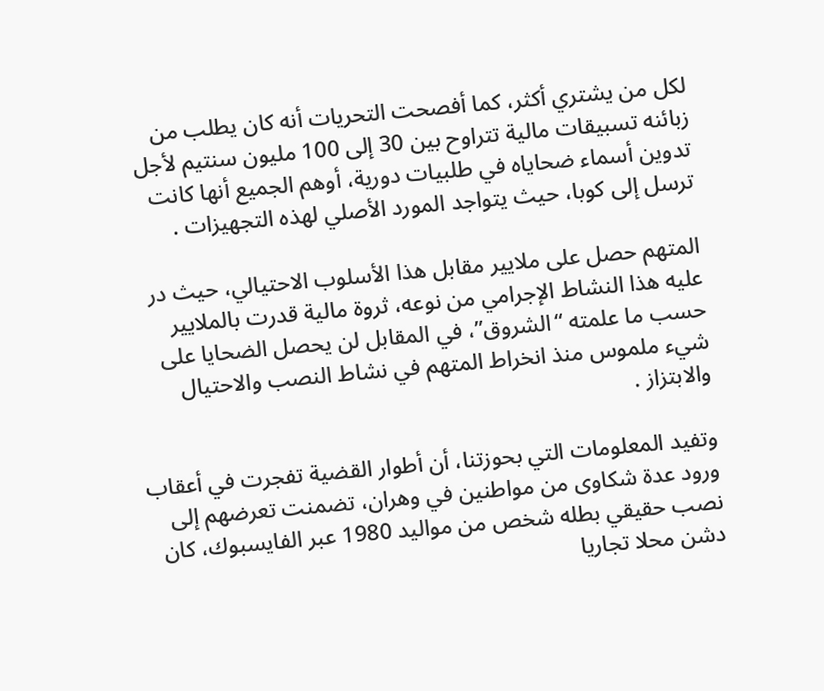لكل من يشتري أكثر، كما أفصحت التحريات أنه كان يطلب من زبائنه تسبيقات مالية تتراوح بين 30 إلى 100 مليون سنتيم لأجل تدوين أسماء ضحاياه في طلبيات دورية، أوهم الجميع أنها كانت ترسل إلى كوبا، حيث يتواجد المورد الأصلي لهذه التجهيزات .

المتهم حصل على ملايير مقابل هذا الأسلوب الاحتيالي، حيث در عليه هذا النشاط الإجرامي من نوعه، ثروة مالية قدرت بالملايير حسب ما علمته “الشروق”، في المقابل لن يحصل الضحايا على شيء ملموس منذ انخراط المتهم في نشاط النصب والاحتيال والابتزاز .

وتفيد المعلومات التي بحوزتنا، أن أطوار القضية تفجرت في أعقاب ورود عدة شكاوى من مواطنين في وهران، تضمنت تعرضهم إلى نصب حقيقي بطله شخص من مواليد 1980 عبر الفايسبوك، كان دشن محلا تجاريا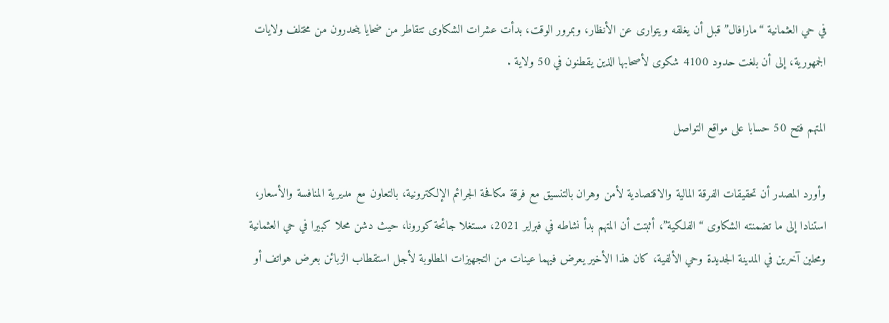في حي العثمانية “مارافال” قبل أن يغلقه ويتوارى عن الأنظار، وبمرور الوقت، بدأت عشرات الشكاوى تتقاطر من ضحايا ينحدرون من مختلف ولايات الجمهورية، إلى أن بلغت حدود 4100 شكوى لأصحابها الذين يقطنون في 50 ولاية .

المتهم فتح 50 حسابا على مواقع التواصل

وأورد المصدر أن تحقيقات الفرقة المالية والاقتصادية لأمن وهران بالتنسيق مع فرقة مكافحة الجرائم الإلكترونية، بالتعاون مع مديرية المنافسة والأسعار، استنادا إلى ما تضمنته الشكاوى “الفلكية”، أثبتت أن المتهم بدأ نشاطه في فبراير 2021، مستغلا جائحة كورونا، حيث دشن محلا كبيرا في حي العثمانية ومحلين آخرين في المدينة الجديدة وحي الألفية، كان هذا الأخير يعرض فيهما عينات من التجهيزات المطلوبة لأجل استقطاب الزبائن بعرض هواتف أو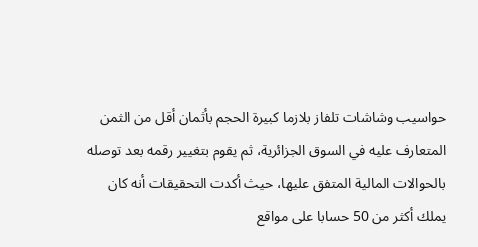حواسيب وشاشات تلفاز بلازما كبيرة الحجم بأثمان أقل من الثمن المتعارف عليه في السوق الجزائرية، ثم يقوم بتغيير رقمه بعد توصله بالحوالات المالية المتفق عليها، حيث أكدت التحقيقات أنه كان يملك أكثر من 50 حسابا على مواقع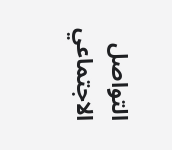التواصل الاجتماعي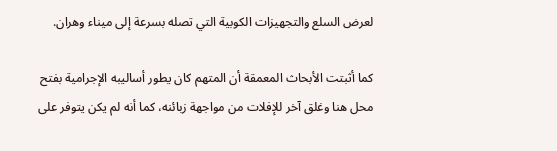لعرض السلع والتجهيزات الكوبية التي تصله بسرعة إلى ميناء وهران.

كما أثبتت الأبحاث المعمقة أن المتهم كان يطور أساليبه الإجرامية بفتح محل هنا وغلق آخر للإفلات من مواجهة زبائنه، كما أنه لم يكن يتوفر على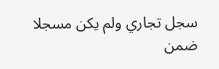سجل تجاري ولم يكن مسجلا ضمن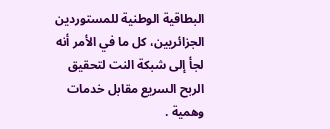البطاقية الوطنية للمستوردين الجزائريين، كل ما في الأمر أنه لجأ إلى شبكة النت لتحقيق الربح السريع مقابل خدمات وهمية .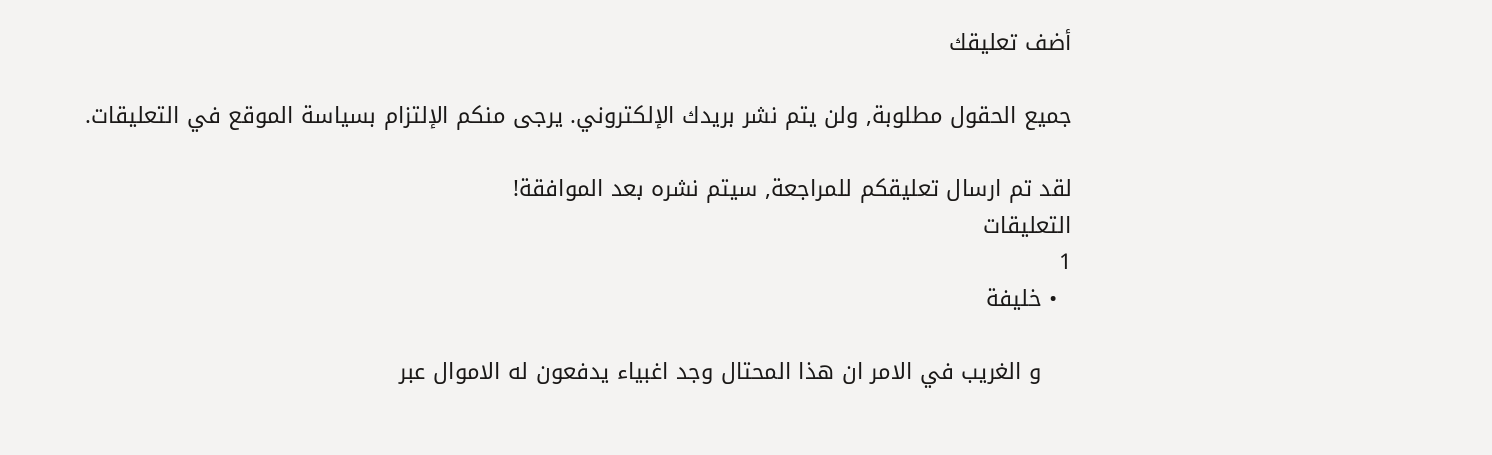أضف تعليقك

جميع الحقول مطلوبة, ولن يتم نشر بريدك الإلكتروني. يرجى منكم الإلتزام بسياسة الموقع في التعليقات.

لقد تم ارسال تعليقكم للمراجعة, سيتم نشره بعد الموافقة!
التعليقات
1
  • خليفة

    و الغريب في الامر ان هذا المحتال وجد اغبياء يدفعون له الاموال عبر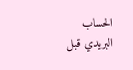الحساب البريدي قبل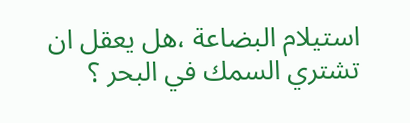استيلام البضاعة ،هل يعقل ان تشتري السمك في البحر ؟